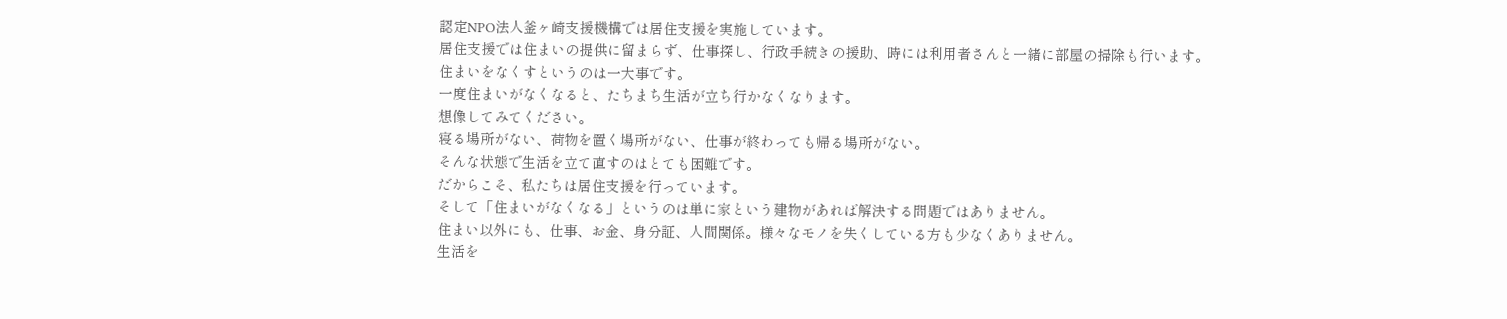認定NPO法人釜ヶ崎支援機構では居住支援を実施しています。
居住支援では住まいの提供に留まらず、仕事探し、行政手続きの援助、時には利用者さんと一緒に部屋の掃除も行います。
住まいをなくすというのは一大事です。
一度住まいがなくなると、たちまち生活が立ち行かなくなります。
想像してみてください。
寝る場所がない、荷物を置く場所がない、仕事が終わっても帰る場所がない。
そんな状態で生活を立て直すのはとても困難です。
だからこそ、私たちは居住支援を行っています。
そして「住まいがなくなる」というのは単に家という建物があれば解決する問題ではありません。
住まい以外にも、仕事、お金、身分証、人間関係。様々なモノを失くしている方も少なくありません。
生活を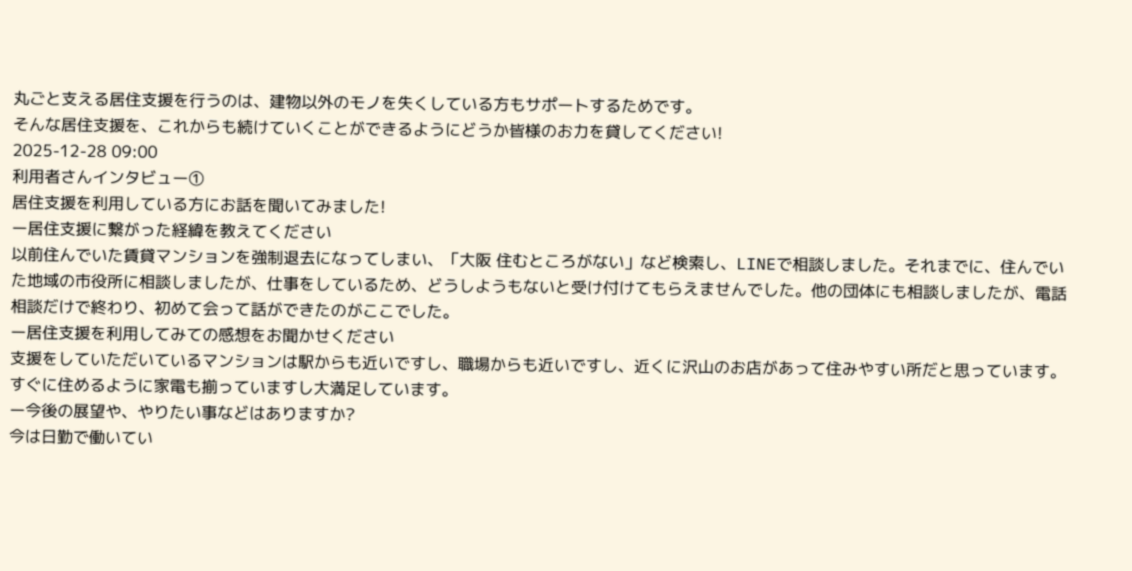丸ごと支える居住支援を行うのは、建物以外のモノを失くしている方もサポートするためです。
そんな居住支援を、これからも続けていくことができるようにどうか皆様のお力を貸してください!
2025-12-28 09:00
利用者さんインタビュー①
居住支援を利用している方にお話を聞いてみました!
ー居住支援に繋がった経緯を教えてください
以前住んでいた賃貸マンションを強制退去になってしまい、「大阪 住むところがない」など検索し、LINEで相談しました。それまでに、住んでいた地域の市役所に相談しましたが、仕事をしているため、どうしようもないと受け付けてもらえませんでした。他の団体にも相談しましたが、電話相談だけで終わり、初めて会って話ができたのがここでした。
ー居住支援を利用してみての感想をお聞かせください
支援をしていただいているマンションは駅からも近いですし、職場からも近いですし、近くに沢山のお店があって住みやすい所だと思っています。すぐに住めるように家電も揃っていますし大満足しています。
ー今後の展望や、やりたい事などはありますか?
今は日勤で働いてい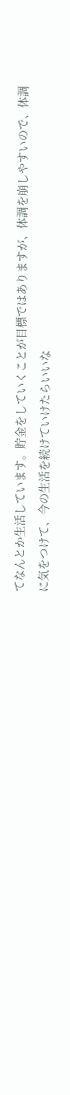てなんとか生活しています。貯金をしていくことが目標ではありますが、体調を崩しやすいので、体調に気をつけて、今の生活を続けていけたらいいな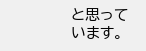と思っています。